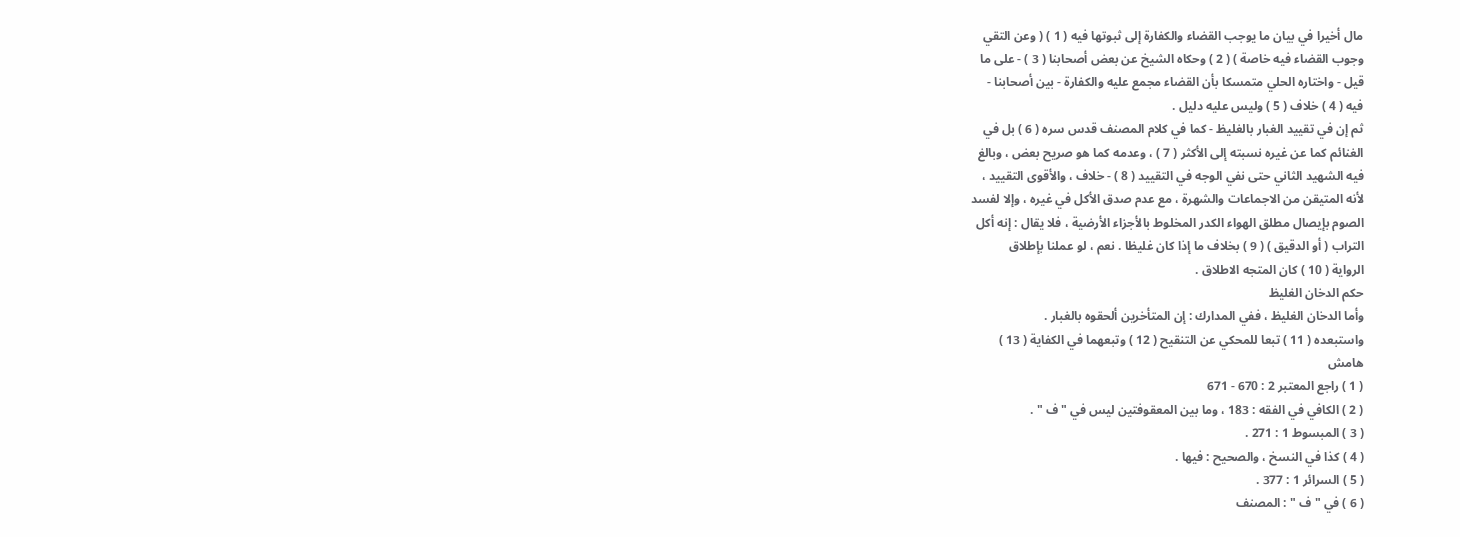مال أخيرا في بيان ما يوجب القضاء والكفارة إلى ثبوتها فيه ( 1 ) ( وعن التقي
وجوب القضاء فيه خاصة ) ( 2 ) وحكاه الشيخ عن بعض أصحابنا ( 3 ) - على ما
قيل - واختاره الحلي متمسكا بأن القضاء مجمع عليه والكفارة - بين أصحابنا -
فيه ( 4 ) خلاف ( 5 ) وليس عليه دليل .
ثم إن في تقييد الغبار بالغليظ - كما في كلام المصنف قدس سره ( 6 ) بل في
الغنائم كما عن غيره نسبته إلى الأكثر ( 7 ) ، وعدمه كما هو صريح بعض ، وبالغ
فيه الشهيد الثاني حتى نفي الوجه في التقييد ( 8 ) - خلاف ، والأقوى التقييد ،
لأنه المتيقن من الاجماعات والشهرة ، مع عدم صدق الأكل في غيره ، وإلا لفسد
الصوم بإيصال مطلق الهواء الكدر المخلوط بالأجزاء الأرضية ، فلا يقال : إنه أكل
التراب ( أو الدقيق ) ( 9 ) بخلاف ما إذا كان غليظا . نعم ، لو عملنا بإطلاق
الرواية ( 10 ) كان المتجه الاطلاق .
حكم الدخان الغليظ
وأما الدخان الغليظ ، ففي المدارك : إن المتأخرين ألحقوه بالغبار .
واستبعده ( 11 ) تبعا للمحكي عن التنقيح ( 12 ) وتبعهما في الكفاية ( 13 )
هامش
( 1 ) راجع المعتبر 2 : 670 - 671
( 2 ) الكافي في الفقه : 183 ، وما بين المعقوفتين ليس في " ف " .
( 3 ) المبسوط 1 : 271 .
( 4 ) كذا في النسخ ، والصحيح : فيها .
( 5 ) السرائر 1 : 377 .
( 6 ) في " ف " : المصنف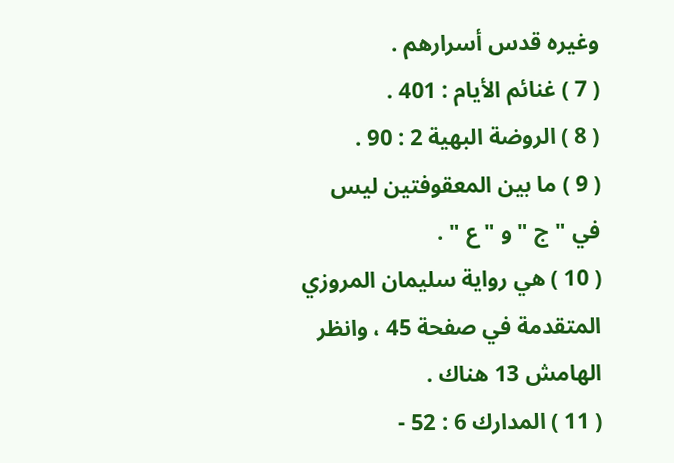وغيره قدس أسرارهم .
( 7 ) غنائم الأيام : 401 .
( 8 ) الروضة البهية 2 : 90 .
( 9 ) ما بين المعقوفتين ليس في " ج " و " ع " .
( 10 ) هي رواية سليمان المروزي المتقدمة في صفحة 45 ، وانظر الهامش 13 هناك .
( 11 ) المدارك 6 : 52 -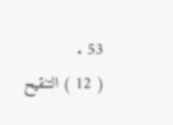53 .
( 12 ) التنقيح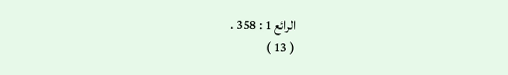الرائع 1 : 358 .
( 13 )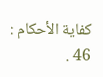كفاية الأحكام : 46 .